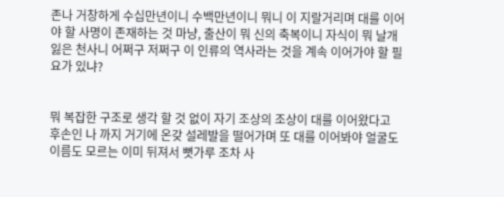존나 거창하게 수십만년이니 수백만년이니 뭐니 이 지랄거리며 대를 이어야 할 사명이 존재하는 것 마냥, 출산이 뭐 신의 축복이니 자식이 뭐 날개 잃은 천사니 어쩌구 저쩌구 이 인류의 역사라는 것을 계속 이어가야 할 필요가 있냐?


뭐 복잡한 구조로 생각 할 것 없이 자기 조상의 조상이 대를 이어왔다고 후손인 나 까지 거기에 온갖 설레발을 떨어가며 또 대를 이어봐야 얼굴도 이름도 모르는 이미 뒤져서 뼛가루 조차 사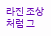라진 조상 처럼 그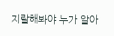지랄해봐야 누가 알아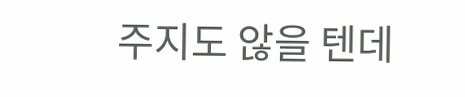주지도 않을 텐데